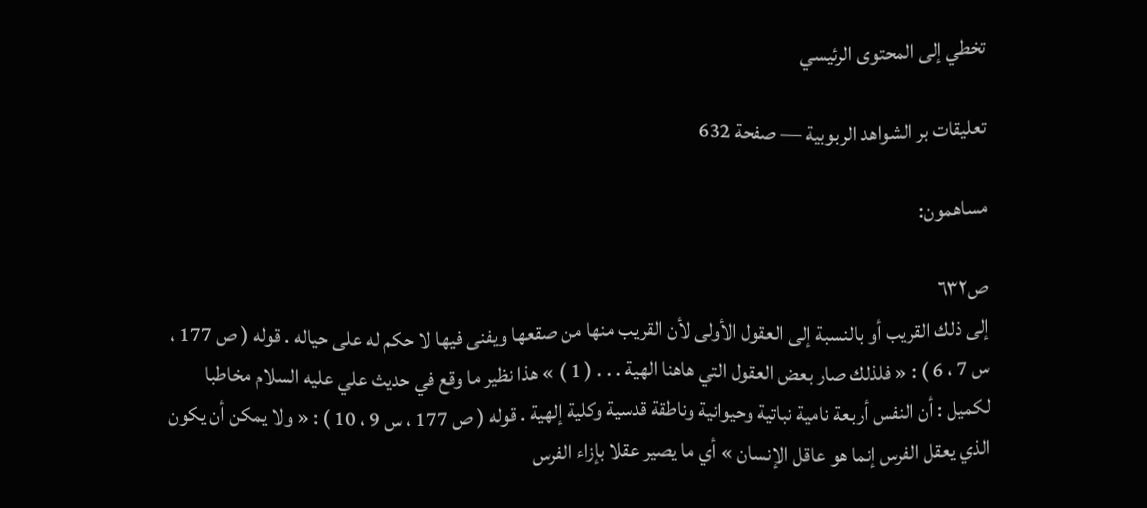تخطي إلى المحتوى الرئيسي

تعليقات بر الشواهد الربوبية — صفحة 632

مساهمون:

ص٦٣٢
إلى ذلك القريب أو بالنسبة إلى العقول الأولى لأن القريب منها من صقعها ويفنى فيها لا حكم له على حياله . قوله ( ص 177 ، س 7 ، 6 ) : « فلذلك صار بعض العقول التي هاهنا الهية . . . ( 1 ) » هذا نظير ما وقع في حديث علي عليه السلام مخاطبا لكميل : أن النفس أربعة نامية نباتية وحيوانية وناطقة قدسية وكلية إلهية . قوله ( ص 177 ، س 9 ، 10 ) : « ولا يمكن أن يكون الذي يعقل الفرس إنما هو عاقل الإنسان » أي ما يصير عقلا بإزاء الفرس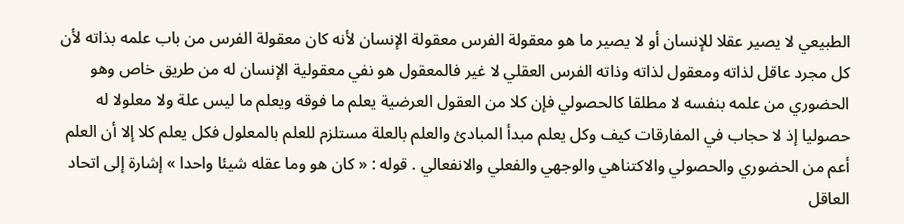الطبيعي لا يصير عقلا للإنسان أو لا يصير ما هو معقولة الفرس معقولة الإنسان لأنه كان معقولة الفرس من باب علمه بذاته لأن كل مجرد عاقل لذاته ومعقول لذاته وذاته الفرس العقلي لا غير فالمعقول هو نفي معقولية الإنسان له من طريق خاص وهو الحضوري من علمه بنفسه لا مطلقا كالحصولي فإن كلا من العقول العرضية يعلم ما فوقه ويعلم ما ليس علة ولا معلولا له حصوليا إذ لا حجاب في المفارقات كيف وكل يعلم مبدأ المبادئ والعلم بالعلة مستلزم للعلم بالمعلول فكل يعلم كلا إلا أن العلم أعم من الحضوري والحصولي والاكتناهي والوجهي والفعلي والانفعالي . قوله : « كان هو وما عقله شيئا واحدا » إشارة إلى اتحاد العاقل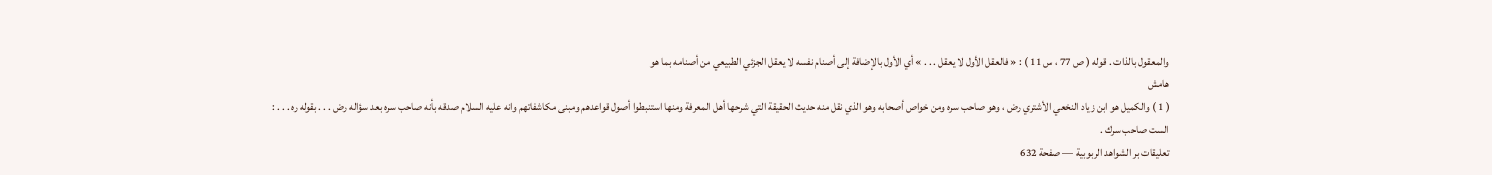والمعقول بالذات . قوله ( ص 77 ، س 11 ) : « فالعقل الأول لا يعقل . . . » أي الأول بالإضافة إلى أصنام نفسه لا يعقل الجزئي الطبيعي من أصنامه بما هو
هامش
( 1 ) والكميل هو ابن زياد النخعي الأشتري رض ، وهو صاحب سره ومن خواص أصحابه وهو الذي نقل منه حديث الحقيقة التي شرحها أهل المعرفة ومنها استنبطوا أصول قواعدهم ومبنى مكاشفاتهم وانه عليه السلام صدقه بأنه صاحب سره بعد سؤاله رض . . . بقوله ره . . . : الست صاحب سرك .
تعليقات بر الشواهد الربوبية — صفحة 632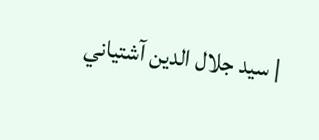| سيد جلال الدين آشتياني